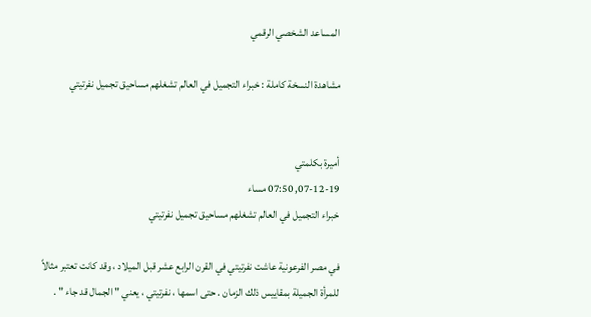المساعد الشخصي الرقمي

مشاهدة النسخة كاملة : خبراء التجميل في العالم تشغلهم مساحيق تجميل نفرتيتي


أميرة بكلمتي
07-12-19, 07:50 مساء
خبراء التجميل في العالم تشغلهم مساحيق تجميل نفرتيتي

في مصر الفرعونية عاشت نفرتيتي في القرن الرابع عشر قبل الميلاد ، وقد كانت تعتبر مثالاً للمرأة الجميلة بمقاييس ذلك الزمان . حتى اسمها ، نفرتيتي ، يعني " الجمال قد جاء " .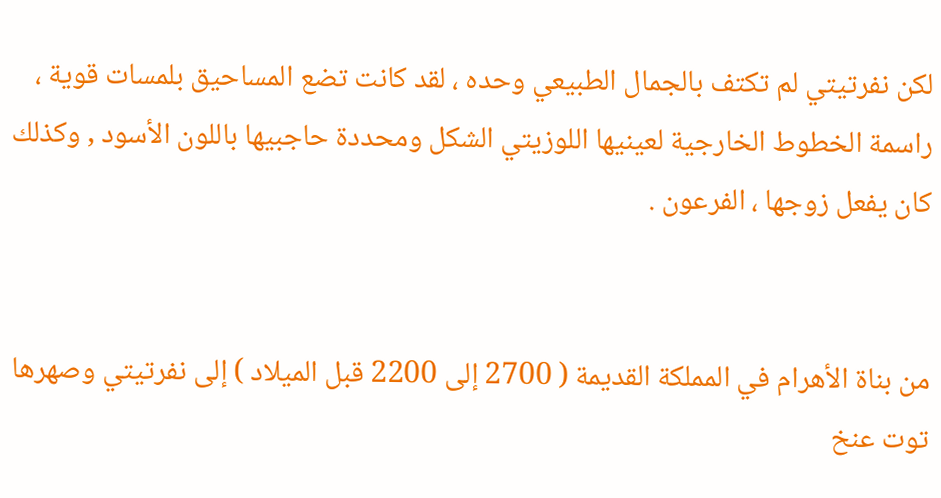لكن نفرتيتي لم تكتف بالجمال الطبيعي وحده ، لقد كانت تضع المساحيق بلمسات قوية ، راسمة الخطوط الخارجية لعينيها اللوزيتي الشكل ومحددة حاجبيها باللون الأسود , وكذلك كان يفعل زوجها ، الفرعون .


من بناة الأهرام في المملكة القديمة ( 2700 إلى 2200 قبل الميلاد ) إلى نفرتيتي وصهرها توت عنخ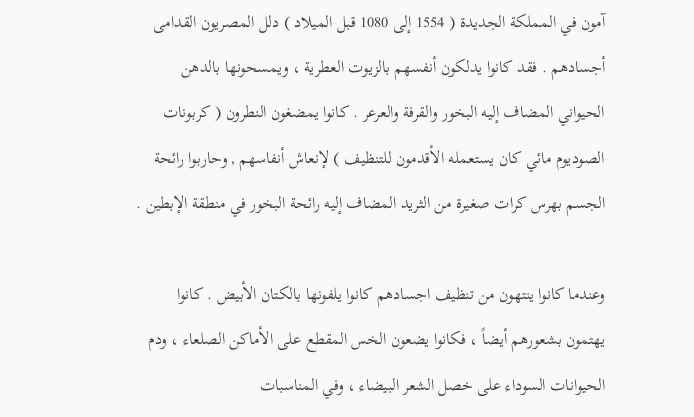آمون في المملكة الجديدة ( 1554 إلى 1080 قبل الميلاد ) دلل المصريون القدامى أجسادهم . فقد كانوا يدلكون أنفسهم بالزيوت العطرية ، ويمسحونها بالدهن الحيواني المضاف إليه البخور والقرفة والعرعر . كانوا يمضغون النطرون ( كربونات الصوديوم مائي كان يستعمله الأقدمون للتنظيف ) لإنعاش أنفاسهم , وحاربوا رائحة الجسم بهرس كرات صغيرة من الثريد المضاف إليه رائحة البخور في منطقة الإبطين .

وعندما كانوا ينتهون من تنظيف اجسادهم كانوا يلفونها بالكتان الأبيض . كانوا يهتمون بشعورهم أيضاً ، فكانوا يضعون الخس المقطع على الأماكن الصلعاء ، ودم الحيوانات السوداء على خصل الشعر البيضاء ، وفي المناسبات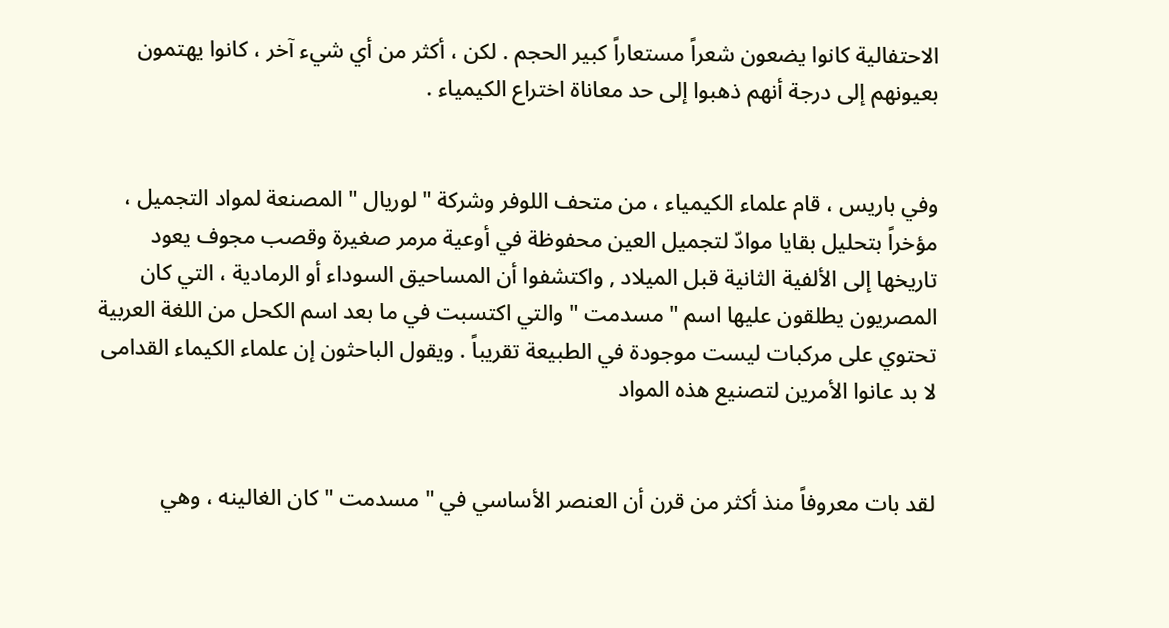الاحتفالية كانوا يضعون شعراً مستعاراً كبير الحجم . لكن ، أكثر من أي شيء آخر ، كانوا يهتمون بعيونهم إلى درجة أنهم ذهبوا إلى حد معاناة اختراع الكيمياء .


وفي باريس ، قام علماء الكيمياء ، من متحف اللوفر وشركة " لوريال " المصنعة لمواد التجميل ، مؤخراً بتحليل بقايا موادّ لتجميل العين محفوظة في أوعية مرمر صغيرة وقصب مجوف يعود تاريخها إلى الألفية الثانية قبل الميلاد , واكتشفوا أن المساحيق السوداء أو الرمادية ، التي كان المصريون يطلقون عليها اسم " مسدمت " والتي اكتسبت في ما بعد اسم الكحل من اللغة العربية تحتوي على مركبات ليست موجودة في الطبيعة تقريباً . ويقول الباحثون إن علماء الكيماء القدامى لا بد عانوا الأمرين لتصنيع هذه المواد


لقد بات معروفاً منذ أكثر من قرن أن العنصر الأساسي في " مسدمت " كان الغالينه ، وهي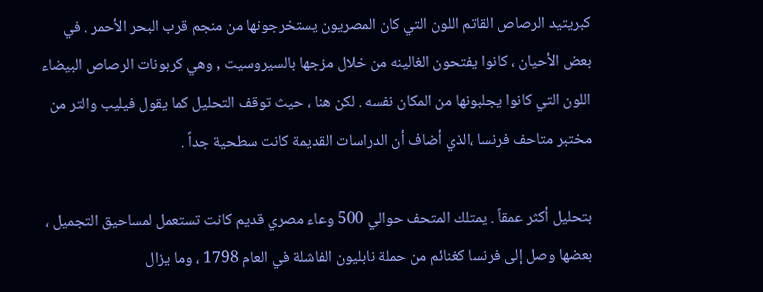كبريتيد الرصاص القاتم اللون التي كان المصريون يستخرجونها من منجم قرب البحر الأحمر . في بعض الأحيان ، كانوا يفتحون الغالينه من خلال مزجها بالسيروسيت , وهي كربونات الرصاص البيضاء اللون التي كانوا يجلبونها من المكان نفسه . لكن هنا ، حيث توقف التحليل كما يقول فيليب والتر من مختبر متاحف فرنسا ،الذي أضاف أن الدراسات القديمة كانت سطحية جداً .

بتحليل أكثر عمقاً . يمتلك المتحف حوالي 500 وعاء مصري قديم كانت تستعمل لمساحيق التجميل ، بعضها وصل إلى فرنسا كغنائم من حملة نابليون الفاشلة في العام 1798 ، وما يزال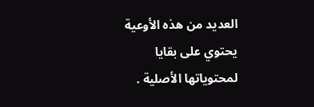العديد من هذه الأوعية يحتوي على بقايا لمحتوياتها الأصلية .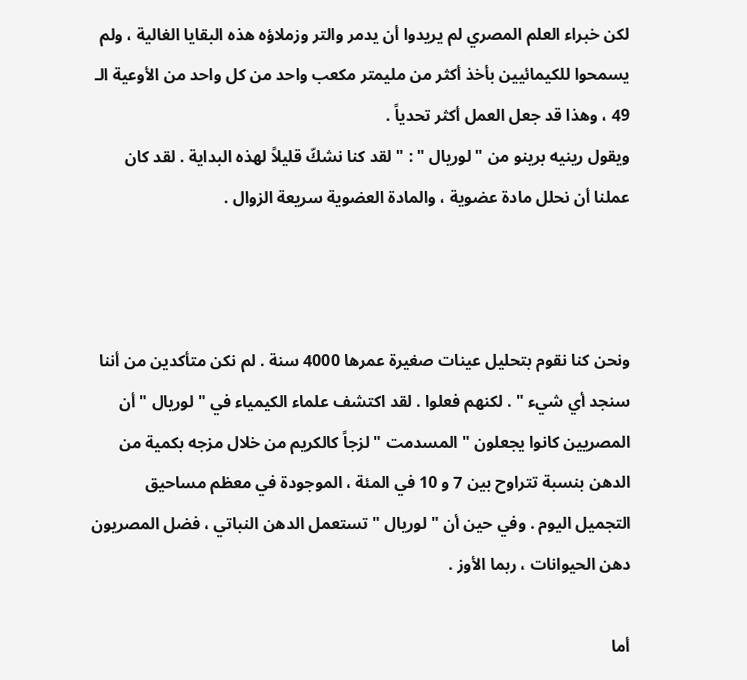لكن خبراء العلم المصري لم يريدوا أن يدمر والتر وزملاؤه هذه البقايا الغالية ، ولم يسمحوا للكيمائيين بأخذ أكثر من مليمتر مكعب واحد من كل واحد من الأوعية الـ 49 ، وهذا قد جعل العمل أكثر تحدياً .
ويقول رينيه برينو من " لوريال " : " لقد كنا نشكّ قليلاً لهذه البداية . لقد كان عملنا أن نحلل مادة عضوية ، والمادة العضوية سريعة الزوال .



ونحن كنا نقوم بتحليل عينات صغيرة عمرها 4000 سنة . لم نكن متأكدين من أننا سنجد أي شيء " . لكنهم فعلوا . لقد اكتشف علماء الكيمياء في " لوريال " أن المصريين كانوا يجعلون " المسدمت " لزجاً كالكريم من خلال مزجه بكمية من الدهن بنسبة تتراوح بين 7 و 10 في المئة ، الموجودة في معظم مساحيق التجميل اليوم . وفي حين أن " لوريال " تستعمل الدهن النباتي ، فضل المصريون دهن الحيوانات ، ربما الأوز .

أما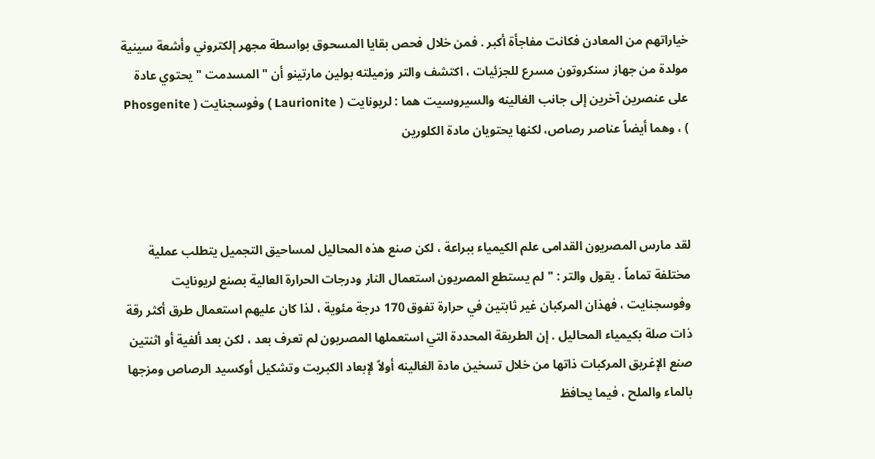خياراتهم من المعادن فكانت مفاجأة أكبر . فمن خلال فحص بقايا المسحوق بواسطة مجهر إلكتروني وأشعة سينية مولدة من جهاز سنكروتون مسرع للجزئيات ، اكتشف والتر وزميلته بولين مارتينو أن " المسدمت " يحتوي عادة على عنصرين آخرين إلى جانب الغالينه والسيروسيت هما : لريونايت ( Laurionite ) وفوسجنايت ( Phosgenite ) ، وهما أيضاً عناصر رصاص، لكنها يحتويان مادة الكلورين



لقد مارس المصريون القدامى علم الكيمياء ببراعة ، لكن صنع هذه المحاليل لمساحيق التجميل يتطلب عملية مختلفة تماماً . يقول والتر : " لم يستطع المصريون استعمال النار ودرجات الحرارة العالية بصنع لريونايت وفوسجنايت ، فهذان المركبان غير ثابتين في حرارة تفوق 170 درجة مئوية ، لذا كان عليهم استعمال طرق أكثر رقة ذات صلة بكيمياء المحاليل . إن الطريقة المحددة التي استعملها المصريون لم تعرف بعد ، لكن بعد ألفية أو اثنتين صنع الإغريق المركبات ذاتها من خلال تسخين مادة الغالينه أولاً لإبعاد الكبريت وتشكيل أوكسيد الرصاص ومزجها بالماء والملح ، فيما يحافظ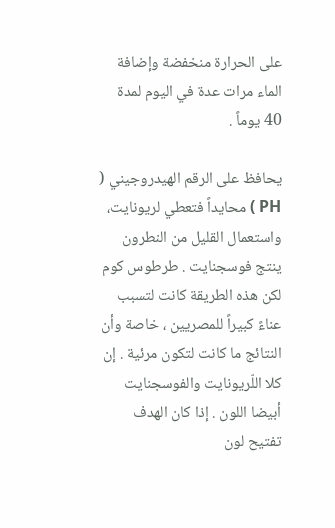على الحرارة منخفضة وإضافة الماء مرات عدة في اليوم لمدة 40 يوماً .

يحافظ على الرقم الهيدروجيني ( PH ) محايداً فتعطي لريونايت، واستعمال القليل من النطرون ينتج فوسجنايت . طرطوس كوم
لكن هذه الطريقة كانت لتسبب عناءً كبيراً للمصريين ، خاصة وأن النتائج ما كانت لتكون مرئية . إن كلا اللّريونايت والفوسجنايت أبيضا اللون . إذا كان الهدف تفتيح لون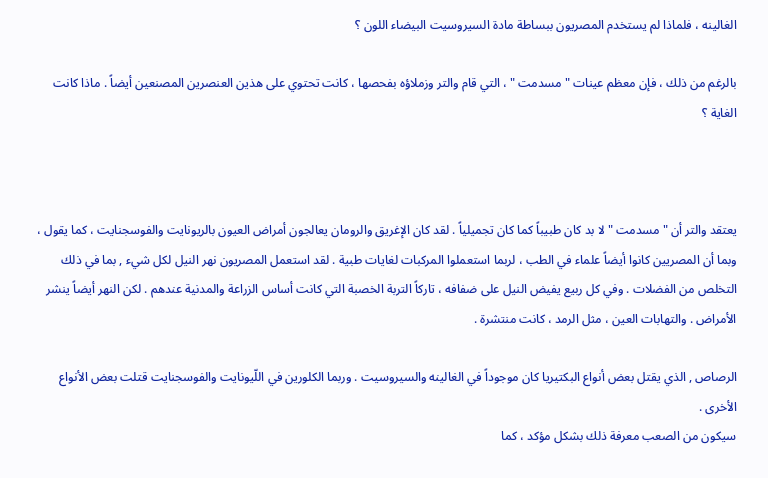الغالينه ، فلماذا لم يستخدم المصريون ببساطة مادة السيروسيت البيضاء اللون ؟

بالرغم من ذلك ، فإن معظم عينات " مسدمت " ، التي قام والتر وزملاؤه بفحصها ، كانت تحتوي على هذين العنصرين المصنعين أيضاً . ماذا كانت الغاية ؟



يعتقد والتر أن " مسدمت " لا بد كان طبيباً كما كان تجميلياً . لقد كان الإغريق والرومان يعالجون أمراض العيون بالريونايت والفوسجنايت ، كما يقول ، وبما أن المصريين كانوا أيضاً علماء في الطب ، لربما استعملوا المركبات لغايات طبية . لقد استعمل المصريون نهر النيل لكل شيء , بما في ذلك التخلص من الفضلات . وفي كل ربيع يفيض النيل على ضفافه ، تاركاً التربة الخصبة التي كانت أساس الزراعة والمدنية عندهم . لكن النهر أيضاً ينشر الأمراض . والتهابات العين ، مثل الرمد ، كانت منتشرة .

الرصاص , الذي يقتل بعض أنواع البكتيريا كان موجوداً في الغالينه والسيروسيت . وربما الكلورين في اللّيونايت والفوسجنايت قتلت بعض الأنواع الأخرى .
سيكون من الصعب معرفة ذلك بشكل مؤكد ، كما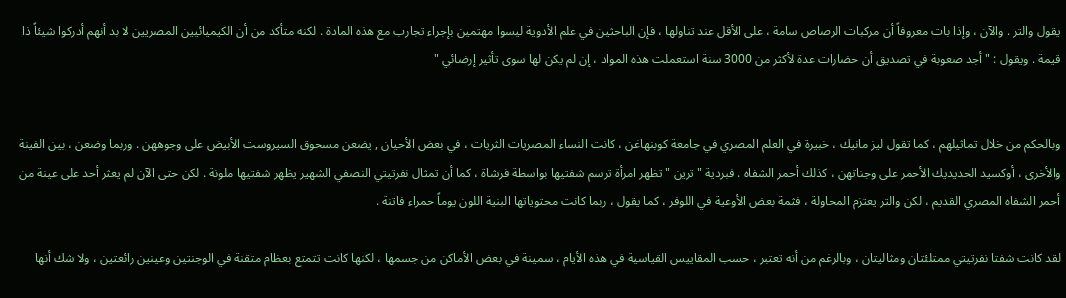يقول والتر . والآن ، وإذا بات معروفاً أن مركبات الرصاص سامة ، على الأقل عند تناولها ، فإن الباحثين في علم الأدوية ليسوا مهتمين بإجراء تجارب مع هذه المادة . لكنه متأكد من أن الكيميائيين المصريين لا بد أنهم أدركوا شيئاً ذا قيمة . ويقول : " أجد صعوبة في تصديق أن حضارات عدة لأكثر من 3000 سنة استعملت هذه المواد ، إن لم يكن لها سوى تأثير إرضائي "


وبالحكم من خلال تماثيلهم ، كما تقول ليز مانيك ، خبيرة في العلم المصري في جامعة كوبنهاغن ، كانت النساء المصريات الثريات ، في بعض الأحيان , يضعن مسحوق السيروست الأبيض على وجوههن . وربما وضعن ، بين الفينة والأخرى ، أوكسيد الحديديك الأحمر على وجناتهن ، كذلك أحمر الشفاه . فبردية " ترين " تظهر امرأة ترسم شفتيها بواسطة فرشاة ، كما أن تمثال نفرتيتي النصفي الشهير يظهر شفتيها ملونة . لكن حتى الآن لم يعثر أحد على عينة من أحمر الشفاه المصري القديم ، لكن والتر يعتزم المحاولة ، فثمة بعض الأوعية في اللوفر ، كما يقول ، ربما كانت محتوياتها البنية اللون يوماً حمراء فاتنة .

لقد كانت شفتا نفرتيتي ممتلئتان ومثاليتان ، وبالرغم من أنه تعتبر ، حسب المقاييس القياسية في هذه الأيام ، سمينة في بعض الأماكن من جسمها ، لكنها كانت تتمتع بعظام متقنة في الوجنتين وعينين رائعتين ، ولا شك أنها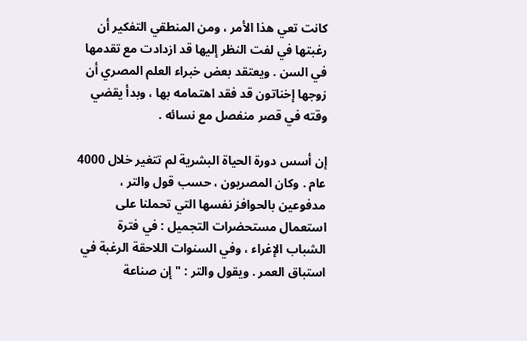كانت تعي هذا الأمر ، ومن المنطقي التفكير أن رغبتها في لفت النظر إليها قد ازدادت مع تقدمها في السن . ويعتقد بعض خبراء العلم المصري أن زوجها إخناتون قد فقد اهتمامه بها ، وبدأ يقضي وقته في قصر منفصل مع نسائه .

إن أسس دورة الحياة البشرية لم تتغير خلال 4000 عام . وكان المصريون ، حسب قول والتر ، مدفوعين بالحوافز نفسها التي تحملنا على استعمال مستحضرات التجميل : في فترة الشباب الإغراء ، وفي السنوات اللاحقة الرغبة في استباق العمر . ويقول والتر : " إن صناعة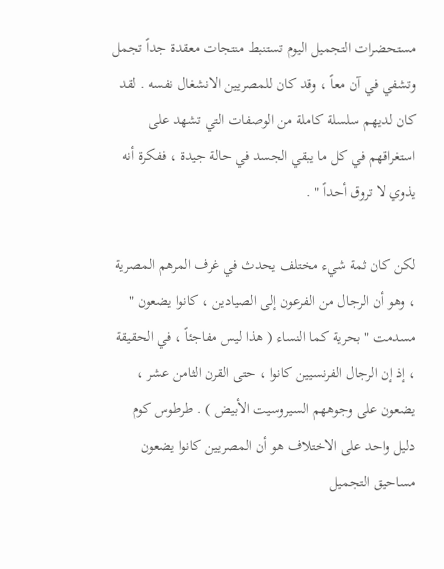مستحضرات التجميل اليوم تستنبط منتجات معقدة جداً تجمل وتشفي في آن معاً ، وقد كان للمصريين الانشغال نفسه . لقد كان لديهم سلسلة كاملة من الوصفات التي تشهد على استغراقهم في كل ما يبقي الجسد في حالة جيدة ، ففكرة أنه يذوي لا تروق أحداً " .

لكن كان ثمة شيء مختلف يحدث في غرف المرهم المصرية ، وهو أن الرجال من الفرعون إلى الصيادين ، كانوا يضعون " مسدمت " بحرية كما النساء ( هذا ليس مفاجئاً ، في الحقيقة ، إذ إن الرجال الفرنسيين كانوا ، حتى القرن الثامن عشر ، يضعون على وجوههم السيروسيت الأبيض ) . طرطوس كوم
دليل واحد على الاختلاف هو أن المصريين كانوا يضعون مساحيق التجميل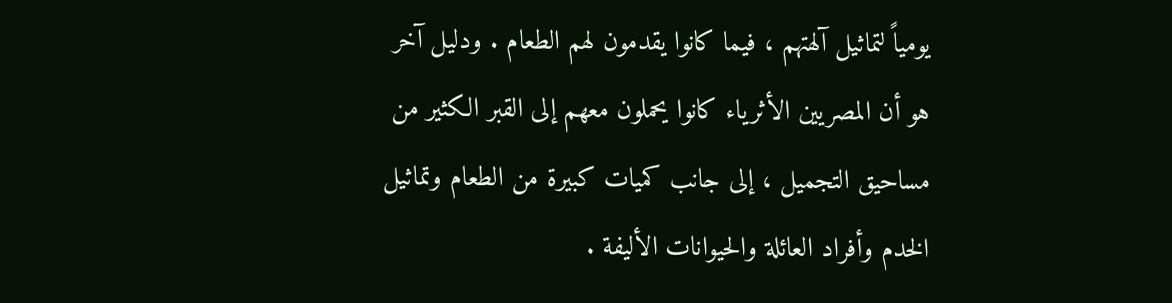يومياً لتماثيل آلهتهم ، فيما كانوا يقدمون لهم الطعام . ودليل آخر هو أن المصريين الأثرياء كانوا يحملون معهم إلى القبر الكثير من مساحيق التجميل ، إلى جانب كميات كبيرة من الطعام وتماثيل الخدم وأفراد العائلة والحيوانات الأليفة .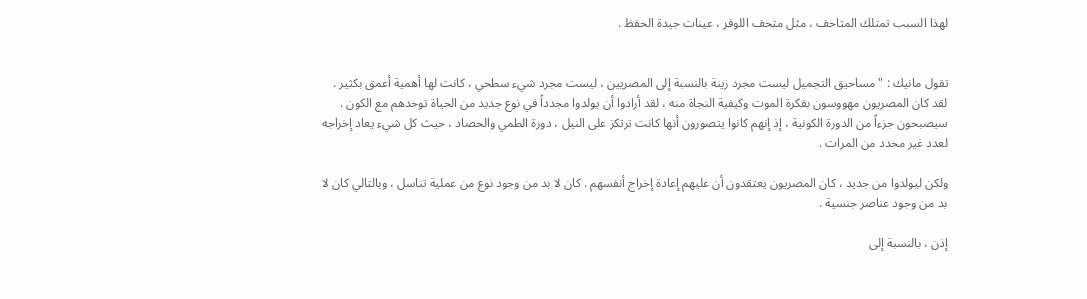لهذا السبب تمتلك المتاحف ، مثل متحف اللوفر ، عينات جيدة الحفظ .


تقول مانيك : " مساحيق التجميل ليست مجرد زينة بالنسبة إلى المصريين ، ليست مجرد شيء سطحي ، كانت لها أهمية أعمق بكثير . لقد كان المصريون مهووسون بفكرة الموت وكيفية النجاة منه ، لقد أرادوا أن يولدوا مجدداً في نوع جديد من الحياة توحدهم مع الكون . سيصبحون جزءاً من الدورة الكونية ، إذ إنهم كانوا يتصورون أنها كانت ترتكز على النيل ، دورة الطمي والحصاد ، حيث كل شيء يعاد إخراجه لعدد غير محدد من المرات .

ولكن ليولدوا من جديد ، كان المصريون يعتقدون أن عليهم إعادة إخراج أنفسهم . كان لا بد من وجود نوع من عملية تناسل ، وبالتالي كان لا بد من وجود عناصر جنسية .

إذن ، بالنسبة إلى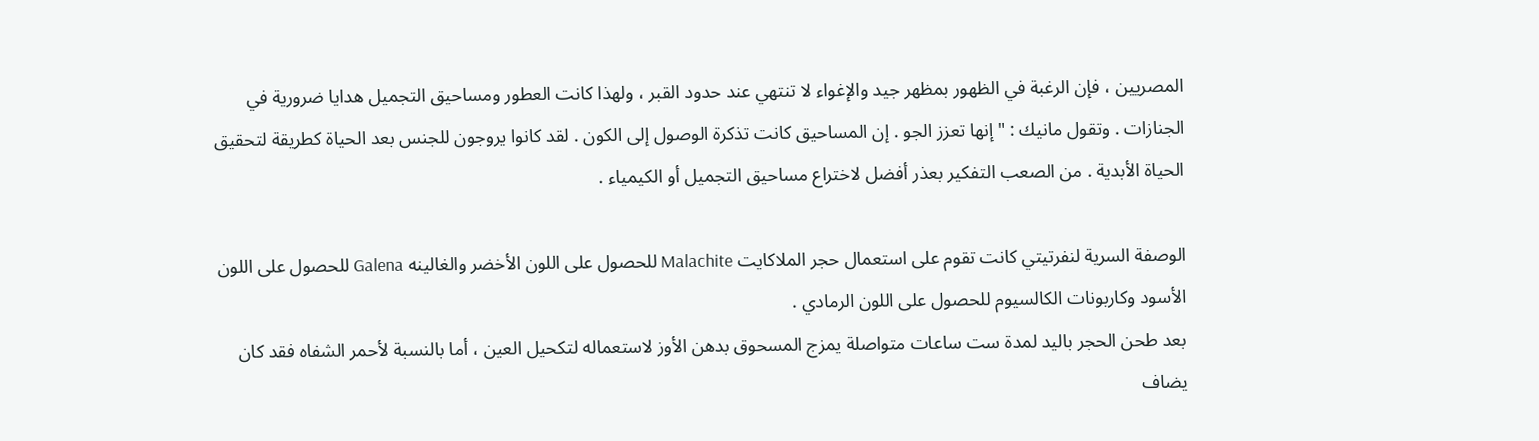المصريين ، فإن الرغبة في الظهور بمظهر جيد والإغواء لا تنتهي عند حدود القبر ، ولهذا كانت العطور ومساحيق التجميل هدايا ضرورية في الجنازات . وتقول مانيك : " إنها تعزز الجو . إن المساحيق كانت تذكرة الوصول إلى الكون . لقد كانوا يروجون للجنس بعد الحياة كطريقة لتحقيق الحياة الأبدية . من الصعب التفكير بعذر أفضل لاختراع مساحيق التجميل أو الكيمياء .

الوصفة السرية لنفرتيتي كانت تقوم على استعمال حجر الملاكايت Malachite للحصول على اللون الأخضر والغالينه Galena للحصول على اللون الأسود وكاربونات الكالسيوم للحصول على اللون الرمادي .
بعد طحن الحجر باليد لمدة ست ساعات متواصلة يمزج المسحوق بدهن الأوز لاستعماله لتكحيل العين ، أما بالنسبة لأحمر الشفاه فقد كان يضاف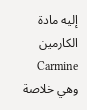إليه مادة الكارمين Carmine وهي خلاصة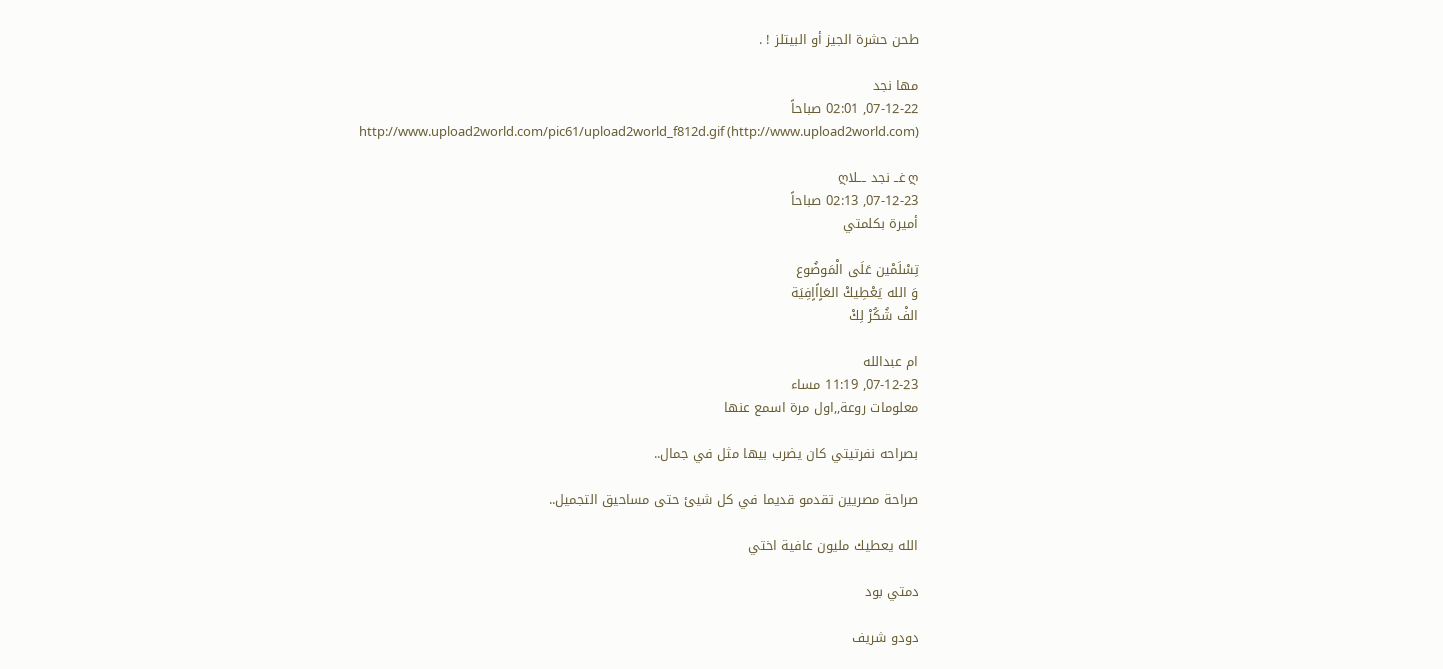طحن حشرة الجيز أو البيتلز ! .

مها نجد
07-12-22, 02:01 صباحاً
http://www.upload2world.com/pic61/upload2world_f812d.gif (http://www.upload2world.com)

ღ غــ نجد ـــلاღ
07-12-23, 02:13 صباحاً
أميرة بكلمتي

تِسْلَمْين عَلَى الْمَوضُوع
وَ الله يَعْطِيكْ العَاٍاًاٍفِيَة
الفْ شُكُرْ لِكْ

ام عبدالله
07-12-23, 11:19 مساء
معلومات روعة,,اول مرة اسمع عنها

بصراحه نفرتيتي كان يضرب بيها مثل في جمال..

صراحة مصريين تقدمو قديما في كل شيئ حتى مساحيق التجميل..

الله يعطيك مليون عافية اختي

دمتي بود

دودو شريف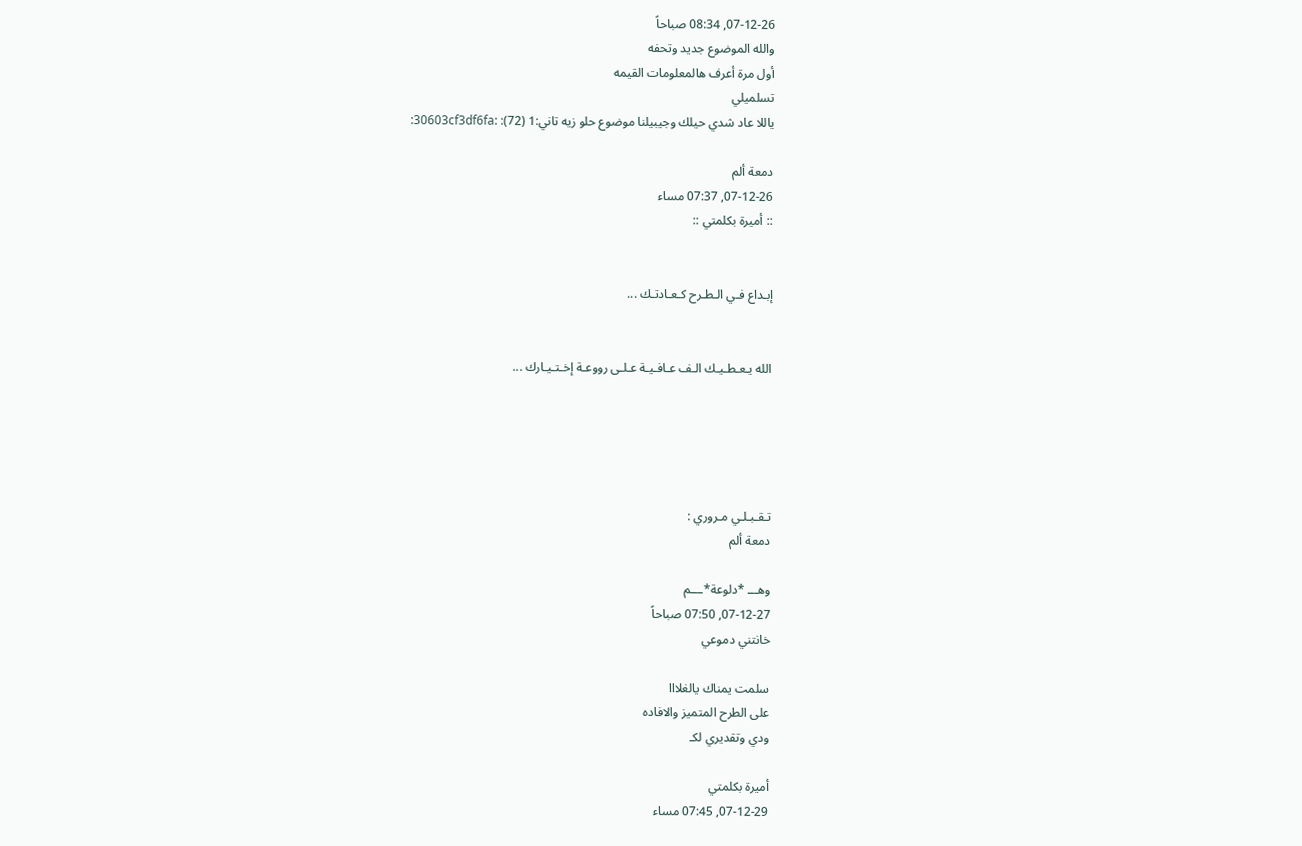07-12-26, 08:34 صباحاً
والله الموضوع جديد وتحفه
أول مرة أعرف هالمعلومات القيمه
تسلميلي
ياللا عاد شدي حيلك وجيبيلنا موضوع حلو زيه تاني:1 (72): :30603cf3df6fa:

دمعة ألم
07-12-26, 07:37 مساء
:: أميرة بكلمتي ::


إبـداع فـي الـطـرح كـعـادتـك ...


الله يـعـطـيـك الـف عـافـيـة عـلـى رووعـة إخـتـيـارك ...





تـقـبـلـي مـروري :
دمعة ألم

وهـــ *دلوعة*ـــم
07-12-27, 07:50 صباحاً
خانتني دموعي

سلمت يمناك يالغلااا
على الطرح المتميز والافاده
ودي وتقديري لكـ

أميرة بكلمتي
07-12-29, 07:45 مساء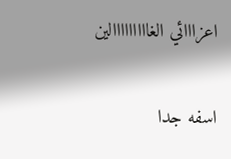اعزااائي الغااااااااالين

اسفه جدا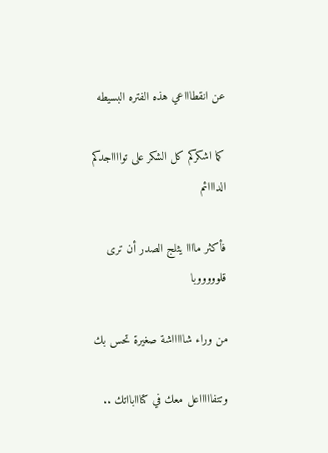عن انقطاااعي هذه الفتره البسيطه

كما اشكركم كل الشكر على توااااجدكم الدااائم

فأكثر ماااا يثلج الصدر أن ترى قلوووووبا

من وراء شاااااشة صغيرة تحس بك

وتتفاااااعل معك في كتااابااتك ..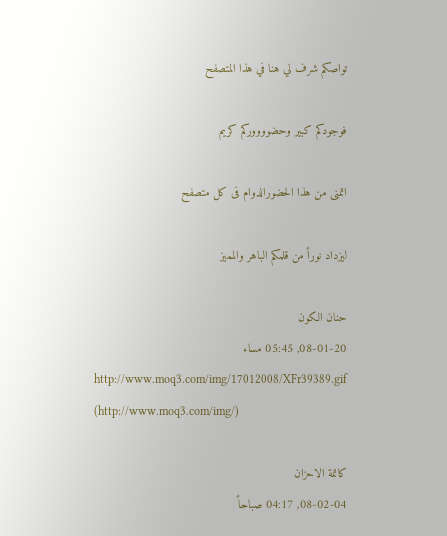تواصكم شرف لي هنا في هذا المتصفح

فوجودكم كبير وحضووووركم كريم

اتمنى من هذا الحضورالدوام فى كل متصفح

ليزداد نوراً من قلمكم الباهر والمميز

حنان الكون
08-01-20, 05:45 مساء
http://www.moq3.com/img/17012008/XFr39389.gif (http://www.moq3.com/img/)

كاتمة الاحزان
08-02-04, 04:17 صباحاً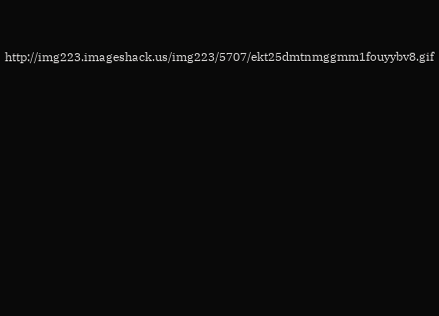http://img223.imageshack.us/img223/5707/ekt25dmtnmggmm1fouyybv8.gif